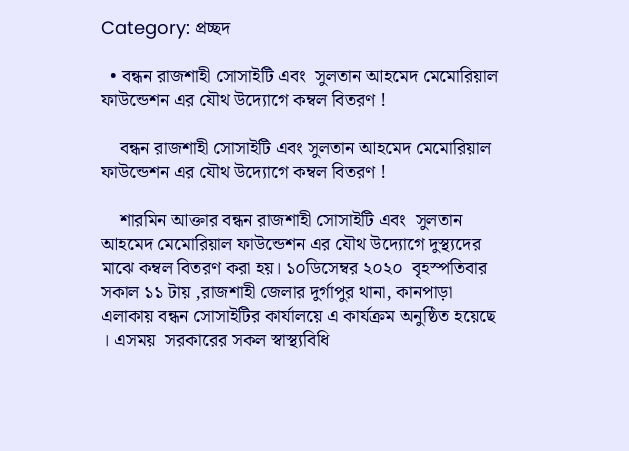Category: প্রচ্ছদ

  • বন্ধন রাজশাহী সোসাইটি এবং  সুলতান আহমেদ মেমোরিয়াল ফাউন্ডেশন এর যৌথ উদ্যোগে কম্বল বিতরণ !

    বন্ধন রাজশাহী সোসাইটি এবং সুলতান আহমেদ মেমোরিয়াল ফাউন্ডেশন এর যৌথ উদ্যোগে কম্বল বিতরণ !

    শারমিন আক্তার বন্ধন রাজশাহী সোসাইটি এবং  সুলতান আহমেদ মেমোরিয়াল ফাউন্ডেশন এর যৌথ উদ্যোগে দুস্থ্যদের  মাঝে কম্বল বিতরণ করা হয়। ১০ডিসেম্বর ২০২০  বৃহস্পতিবার সকাল ১১ টায় ,রাজশাহী জেলার দুর্গাপুর থানা, কানপাড়া এলাকায় বন্ধন সোসাইটির কার্যালয়ে এ কার্যক্রম অনুষ্ঠিত হয়েছে । এসময়  সরকারের সকল স্বাস্থ্যবিধি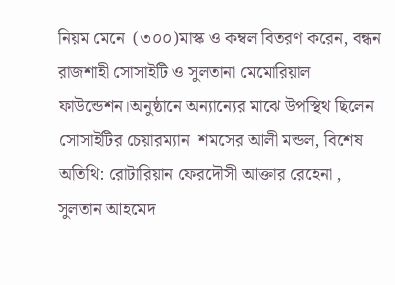নিয়ম মেনে  (৩০০)মাস্ক ও কম্বল বিতরণ করেন, বন্ধন রাজশাহী সোসাইটি ও সুলতানা মেমোরিয়াল ফাউন্ডেশন।অনুষ্ঠানে অন্যান্যের মাঝে উপস্থিথ ছিলেন সোসাইটির চেয়ারম্যান  শমসের আলী মন্ডল, বিশেষ অতিথি: রোটারিয়ান ফেরদৌসী আক্তার রেহেনা , সুলতান আহমেদ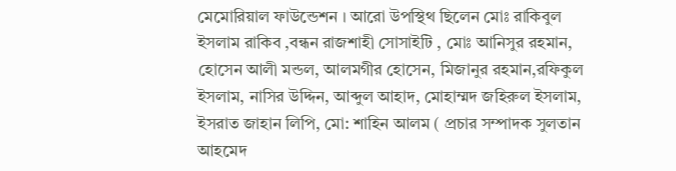মেমোরিয়াল ফাউন্ডেশন । আরো উপস্থিথ ছিলেন মোঃ রাকিবুল ইসলাম রাকিব ,বন্ধন রাজশাহী সোসাইটি , মোঃ আনিসুর রহমান, হোসেন আলী মন্ডল, আলমগীর হোসেন, মিজানুর রহমান,রফিকুল ইসলাম, নাসির উদ্দিন, আব্দুল আহাদ, মোহাম্মদ জহিরুল ইসলাম, ইসরাত জাহান লিপি, মো: শাহিন আলম ( প্রচার সম্পাদক সুলতান আহমেদ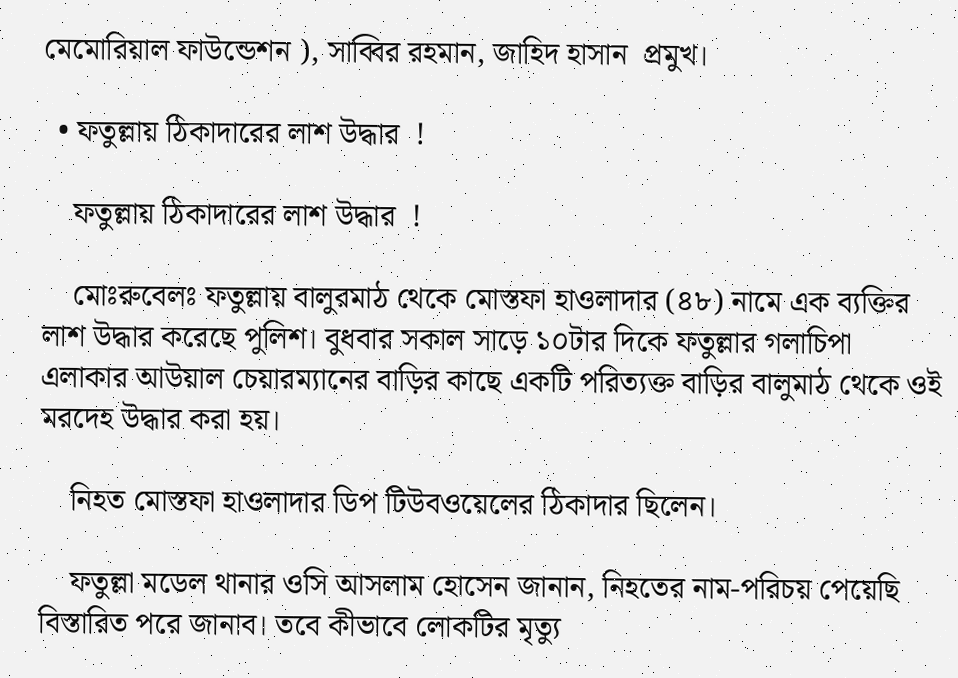মেমোরিয়াল ফাউন্ডেশন ), সাব্বির রহমান, জাহিদ হাসান  প্রমুখ।

  • ফতুল্লায় ঠিকাদারের লাশ উদ্ধার  !

    ফতুল্লায় ঠিকাদারের লাশ উদ্ধার  !

    মোঃরুবেলঃ ফতুল্লায় বালুরমাঠ থেকে মোস্তফা হাওলাদার (৪৮) নামে এক ব্যক্তির লাশ উদ্ধার করেছে পুলিশ। বুধবার সকাল সাড়ে ১০টার দিকে ফতুল্লার গলাচিপা এলাকার আউয়াল চেয়ারম্যানের বাড়ির কাছে একটি পরিত্যক্ত বাড়ির বালুমাঠ থেকে ওই মরদেহ উদ্ধার করা হয়।

    নিহত মোস্তফা হাওলাদার ডিপ টিউবওয়েলের ঠিকাদার ছিলেন।

    ফতুল্লা মডেল থানার ওসি আসলাম হোসেন জানান, নিহতের নাম-পরিচয় পেয়েছি বিস্তারিত পরে জানাব। তবে কীভাবে লোকটির মৃত্যু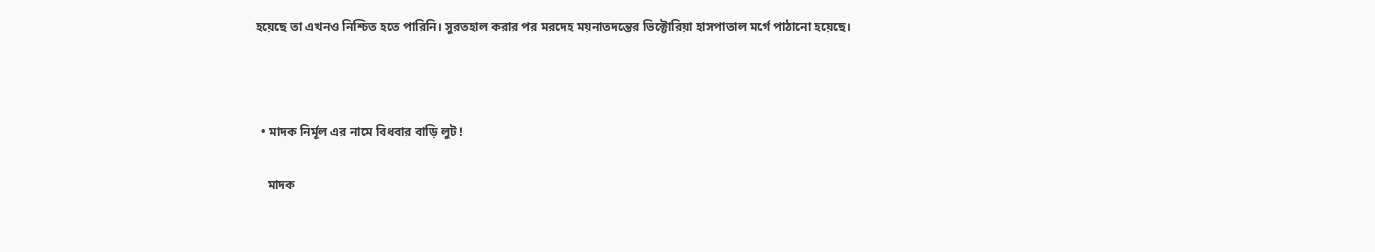হয়েছে তা এখনও নিশ্চিত হতে পারিনি। সুরতহাল করার পর মরদেহ ময়নাতদন্তের ভিক্টোরিয়া হাসপাতাল মর্গে পাঠানো হয়েছে।



  • মাদক নির্মূল এর নামে বিধবার বাড়ি লুট !

    মাদক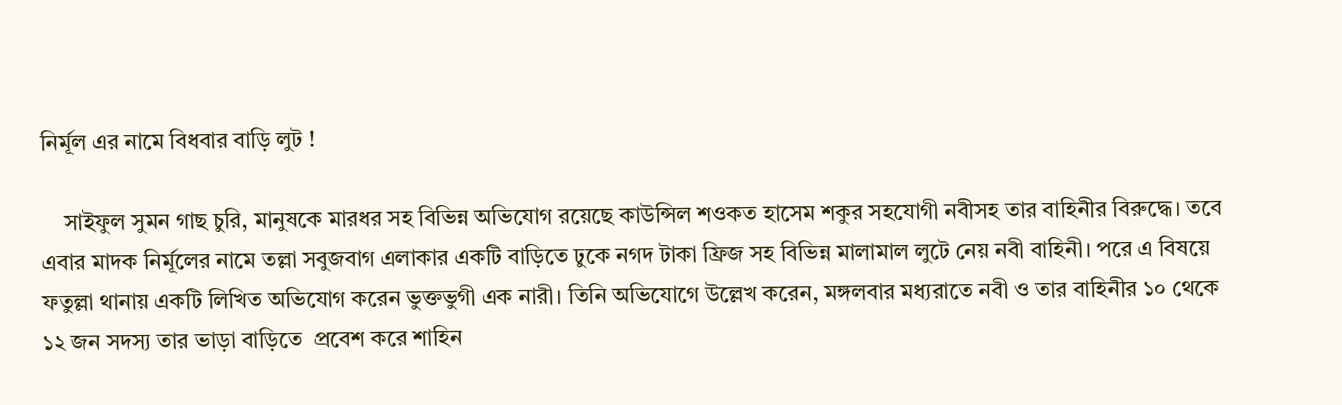নির্মূল এর নামে বিধবার বাড়ি লুট !

    সাইফুল সুমন গাছ চুরি, মানুষকে মারধর সহ বিভিন্ন অভিযোগ রয়েছে কাউন্সিল শওকত হাসেম শকুর সহযোগী নবীসহ তার বাহিনীর বিরুদ্ধে। তবে এবার মাদক নির্মূলের নামে তল্লা সবুজবাগ এলাকার একটি বাড়িতে ঢুকে নগদ টাকা ফ্রিজ সহ বিভিন্ন মালামাল লুটে নেয় নবী বাহিনী। পরে এ বিষয়ে ফতুল্লা থানায় একটি লিখিত অভিযোগ করেন ভুক্তভুগী এক নারী। তিনি অভিযোগে উল্লেখ করেন, মঙ্গলবার মধ্যরাতে নবী ও তার বাহিনীর ১০ থেকে ১২ জন সদস্য তার ভাড়া বাড়িতে  প্রবেশ করে শাহিন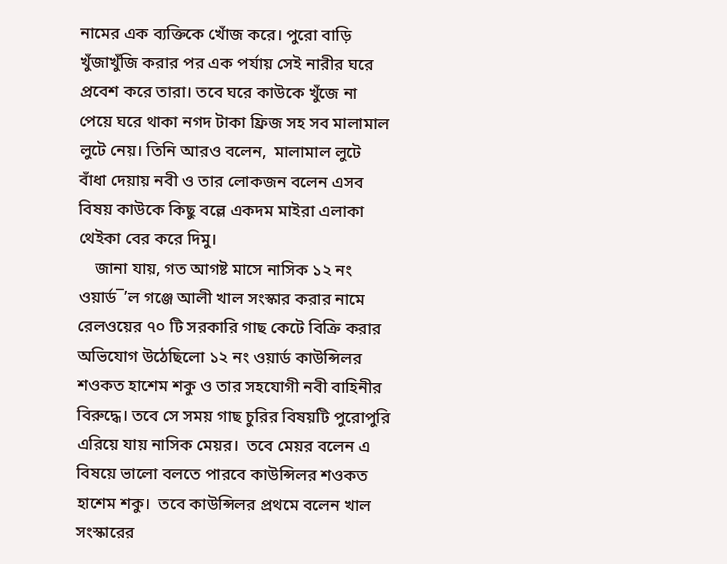নামের এক ব্যক্তিকে খোঁজ করে। পুরো বাড়ি খুঁজাখুঁজি করার পর এক পর্যায় সেই নারীর ঘরে প্রবেশ করে তারা। তবে ঘরে কাউকে খুঁজে না পেয়ে ঘরে থাকা নগদ টাকা ফ্রিজ সহ সব মালামাল লুটে নেয়। তিনি আরও বলেন,  মালামাল লুটে বাঁধা দেয়ায় নবী ও তার লোকজন বলেন এসব বিষয় কাউকে কিছু বল্লে একদম মাইরা এলাকা থেইকা বের করে দিমু।
    জানা যায়, গত আগষ্ট মাসে নাসিক ১২ নং ওয়ার্ড¯’ল গঞ্জে আলী খাল সংস্কার করার নামে রেলওয়ের ৭০ টি সরকারি গাছ কেটে বিক্রি করার অভিযোগ উঠেছিলো ১২ নং ওয়ার্ড কাউন্সিলর শওকত হাশেম শকু ও তার সহযোগী নবী বাহিনীর বিরুদ্ধে। তবে সে সময় গাছ চুরির বিষয়টি পুরোপুরি এরিয়ে যায় নাসিক মেয়র।  তবে মেয়র বলেন এ বিষয়ে ভালো বলতে পারবে কাউন্সিলর শওকত হাশেম শকু।  তবে কাউন্সিলর প্রথমে বলেন খাল সংস্কারের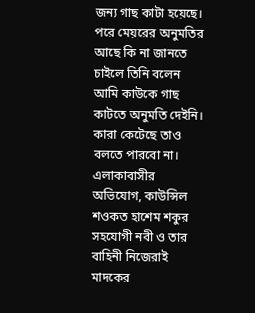জন্য গাছ কাটা হয়েছে। পরে মেয়রের অনুমতির আছে কি না জানতে চাইলে তিনি বলেন আমি কাউকে গাছ কাটতে অনুমতি দেইনি।  কারা কেটেছে তাও বলতে পারবো না। এলাকাবাসীর অভিযোগ, কাউন্সিল শওকত হাশেম শকুর সহযোগী নবী ও তার বাহিনী নিজেরাই মাদকের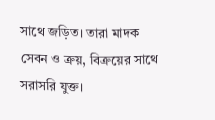সাথে জড়িত। তারা মাদক সেবন ও ক্রয়, বিক্রয়ের সাথে সরাসরি যুক্ত।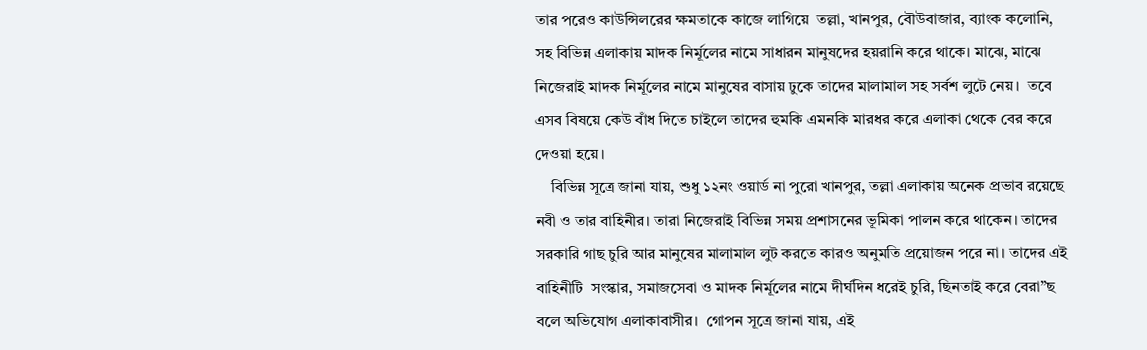তার পরেও কাউন্সিলরের ক্ষমতাকে কাজে লাগিয়ে  তল্লা, খানপুর, বৌউবাজার, ব্যাংক কলোনি, সহ বিভিন্ন এলাকায় মাদক নির্মূলের নামে সাধারন মানুষদের হয়রানি করে থাকে। মাঝে, মাঝে নিজেরাই মাদক নির্মূলের নামে মানুষের বাসায় ঢুকে তাদের মালামাল সহ সর্বশ লুটে নেয়।  তবে এসব বিষয়ে কেউ বাঁধ দিতে চাইলে তাদের হুমকি এমনকি মারধর করে এলাকা থেকে বের করে দেওয়া হয়ে।
    বিভিন্ন সূত্রে জানা যায়, শুধু ১২নং ওয়ার্ড না পুরো খানপুর, তল্লা এলাকায় অনেক প্রভাব রয়েছে নবী ও তার বাহিনীর। তারা নিজেরাই বিভিন্ন সময় প্রশাসনের ভূমিকা পালন করে থাকেন। তাদের সরকারি গাছ চুরি আর মানুষের মালামাল লুট করতে কারও অনুমতি প্রয়োজন পরে না। তাদের এই বাহিনীটি  সংস্কার, সমাজসেবা ও মাদক নির্মূলের নামে দীর্ঘদিন ধরেই চুরি, ছিনতাই করে বেরা”ছ বলে অভিযোগ এলাকাবাসীর।  গোপন সূত্রে জানা যায়, এই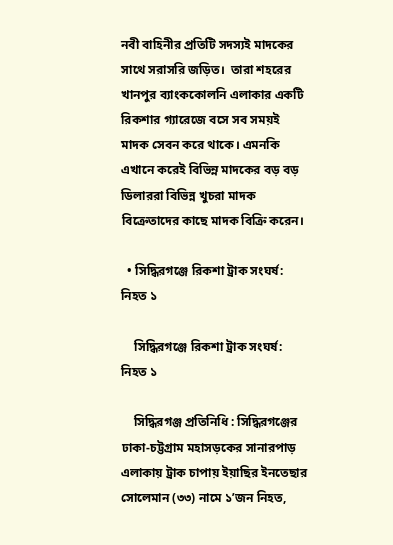নবী বাহিনীর প্রতিটি সদস্যই মাদকের সাথে সরাসরি জড়িত।  তারা শহরের খানপুর ব্যাংককোলনি এলাকার একটি রিকশার গ্যারেজে বসে সব সময়ই মাদক সেবন করে থাকে। এমনকি এখানে করেই বিভিন্ন মাদকের বড় বড় ডিলাররা বিভিন্ন খুচরা মাদক বিক্রেতাদের কাছে মাদক বিক্রি করেন।

  • সিদ্ধিরগঞ্জে রিকশা ট্রাক সংঘর্ষ: নিহত ১

    সিদ্ধিরগঞ্জে রিকশা ট্রাক সংঘর্ষ: নিহত ১

    সিদ্ধিরগঞ্জ প্রতিনিধি : সিদ্ধিরগঞ্জের ঢাকা-চট্টগ্রাম মহাসড়কের সানারপাড় এলাকায় ট্রাক চাপায় ইয়াছির ইনতেছার সোলেমান (৩৩) নামে ১’জন নিহত,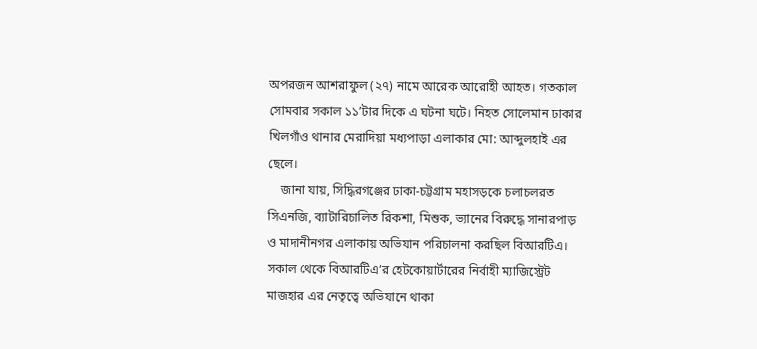অপরজন আশরাফুল (২৭) নামে আরেক আরোহী আহত। গতকাল সোমবার সকাল ১১’টার দিকে এ ঘটনা ঘটে। নিহত সোলেমান ঢাকার খিলগাঁও থানার মেরাদিয়া মধ্যপাড়া এলাকার মো: আব্দুলহাই এর ছেলে।
    জানা যায়, সিদ্ধিরগঞ্জের ঢাকা-চট্টগ্রাম মহাসড়কে চলাচলরত সিএনজি, ব্যাটারিচালিত রিকশা, মিশুক, ভ্যানের বিরুদ্ধে সানারপাড় ও মাদানীনগর এলাকায় অভিযান পরিচালনা করছিল বিআরটিএ। সকাল থেকে বিআরটিএ’র হেটকোয়ার্টারের নির্বাহী ম্যাজিস্ট্রেট মাজহার এর নেতৃত্বে অভিযানে থাকা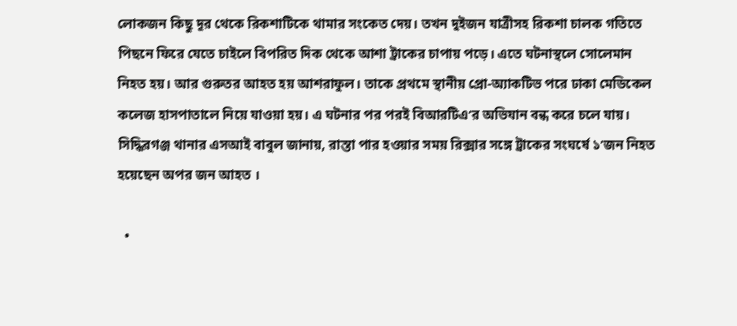লোকজন কিছু দূর থেকে রিকশাটিকে থামার সংকেত দেয়। তখন দুইজন যাত্রীসহ রিকশা চালক গতিতে পিছনে ফিরে যেতে চাইলে বিপরিত দিক থেকে আশা ট্রাকের চাপায় পড়ে। এতে ঘটনাস্থলে সোলেমান নিহত হয়। আর গুরুতর আহত হয় আশরাফুল। তাকে প্রথমে স্থানীয় প্রো-অ্যাকটিভ পরে ঢাকা মেডিকেল কলেজ হাসপাতালে নিয়ে যাওয়া হয়। এ ঘটনার পর পরই বিআরটিএ‘র অভিযান বন্ধ করে চলে যায়। সিদ্ধিরগঞ্জ থানার এসআই বাবুল জানায়, রাস্তা পার হওয়ার সময় রিক্সার সঙ্গে ট্রাকের সংঘর্ষে ১’জন নিহত হয়েছেন অপর জন আহত ।

  •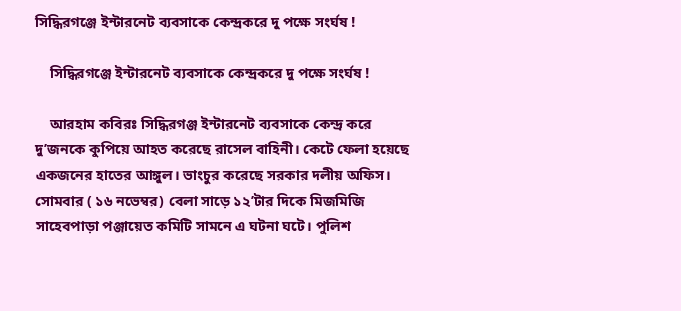সিদ্ধিরগঞ্জে ইন্টারনেট ব্যবসাকে কেন্দ্রকরে দু পক্ষে সংর্ঘষ !

    সিদ্ধিরগঞ্জে ইন্টারনেট ব্যবসাকে কেন্দ্রকরে দু পক্ষে সংর্ঘষ !

    আরহাম কবিরঃ সিদ্ধিরগঞ্জ ইন্টারনেট ব্যবসাকে কেন্দ্র করে দু’জনকে কুপিয়ে আহত করেছে রাসেল বাহিনী। কেটে ফেলা হয়েছে একজনের হাতের আঙ্গুল। ভাংচুর করেছে সরকার দলীয় অফিস। সোমবার ( ১৬ নভেম্বর) বেলা সাড়ে ১২’টার দিকে মিজমিজি সাহেবপাড়া পঞ্জায়েত কমিটি সামনে এ ঘটনা ঘটে। পুলিশ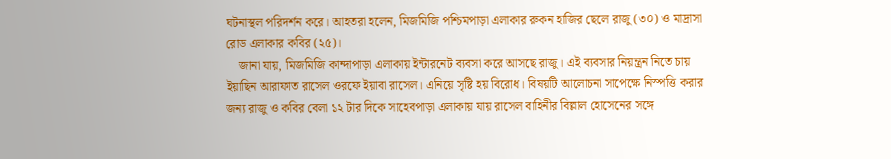ঘটনাস্থল পরিদর্শন করে। আহতরা হলেন, মিজমিজি পশ্চিমপাড়া এলাকার রুকন হাজির ছেলে রাজু (৩০) ও মাদ্রাসা রোড এলাকার কবির (২৫)।
    জানা যায়, মিজমিজি কান্দাপাড়া এলাকায় ইন্টারনেট ব্যবসা করে আসছে রাজু। এই ব্যবসার নিয়ন্ত্রন নিতে চায় ইয়াছিন আরাফাত রাসেল ওরফে ইয়াবা রাসেল। এনিয়ে সৃষ্টি হয় বিরোধ। বিষয়টি আলোচনা সাপেক্ষে নিস্পত্তি করার জন্য রাজু ও কবির বেলা ১২ টার দিকে সাহেবপাড়া এলাকায় যায় রাসেল বাহিনীর বিল্লাল হোসেনের সঙ্গে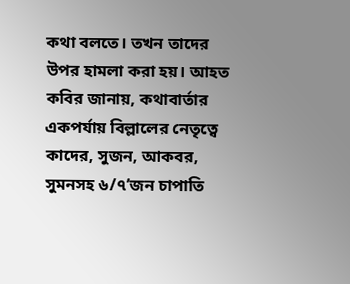কথা বলতে। তখন তাদের উপর হামলা করা হয়। আহত কবির জানায়, কথাবার্তার একপর্যায় বিল্লালের নেতৃত্বে কাদের, সুজন, আকবর, সুমনসহ ৬/৭’জন চাপাতি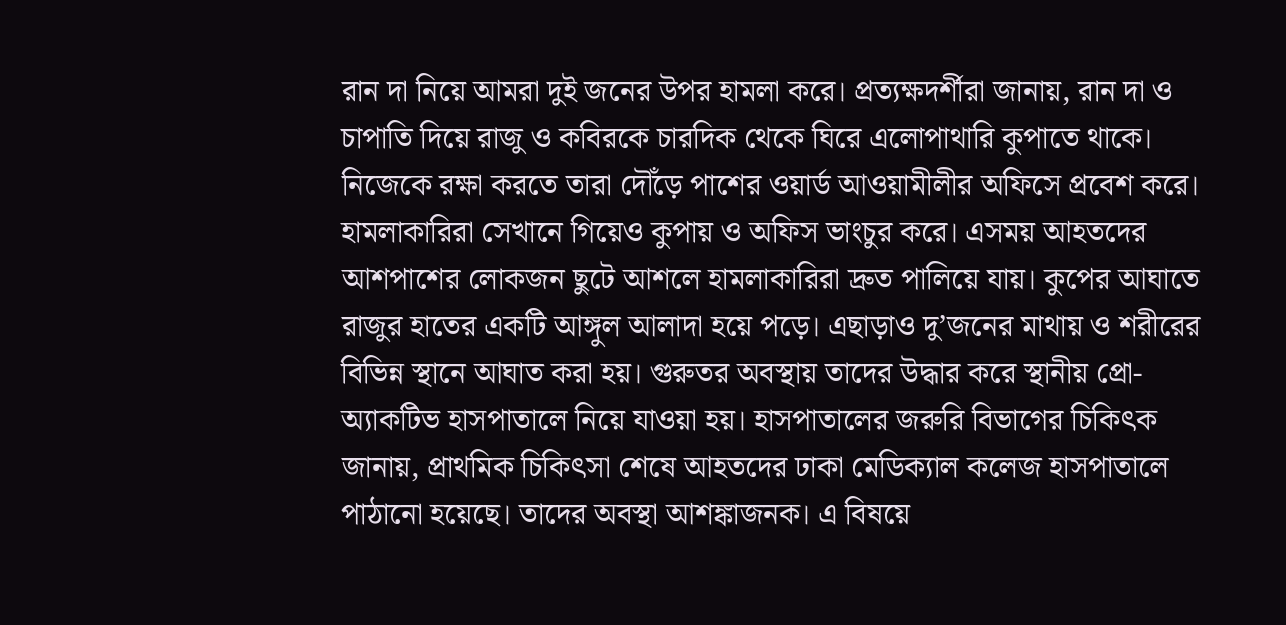রান দা নিয়ে আমরা দুই জনের উপর হামলা করে। প্রত্যক্ষদর্শীরা জানায়, রান দা ও চাপাতি দিয়ে রাজু ও কবিরকে চারদিক থেকে ঘিরে এলোপাথারি কুপাতে থাকে। নিজেকে রক্ষা করতে তারা দৌঁড়ে পাশের ওয়ার্ড আওয়ামীলীর অফিসে প্রবেশ করে। হামলাকারিরা সেখানে গিয়েও কুপায় ও অফিস ভাংচুর করে। এসময় আহতদের আশপাশের লোকজন ছুটে আশলে হামলাকারিরা দ্রুত পালিয়ে যায়। কুপের আঘাতে রাজুর হাতের একটি আঙ্গুল আলাদা হয়ে পড়ে। এছাড়াও দু’জনের মাথায় ও শরীরের বিভিন্ন স্থানে আঘাত করা হয়। গুরুতর অবস্থায় তাদের উদ্ধার করে স্থানীয় প্রো-অ্যাকটিভ হাসপাতালে নিয়ে যাওয়া হয়। হাসপাতালের জরুরি বিভাগের চিকিৎক জানায়, প্রাথমিক চিকিৎসা শেষে আহতদের ঢাকা মেডিক্যাল কলেজ হাসপাতালে পাঠানো হয়েছে। তাদের অবস্থা আশঙ্কাজনক। এ বিষয়ে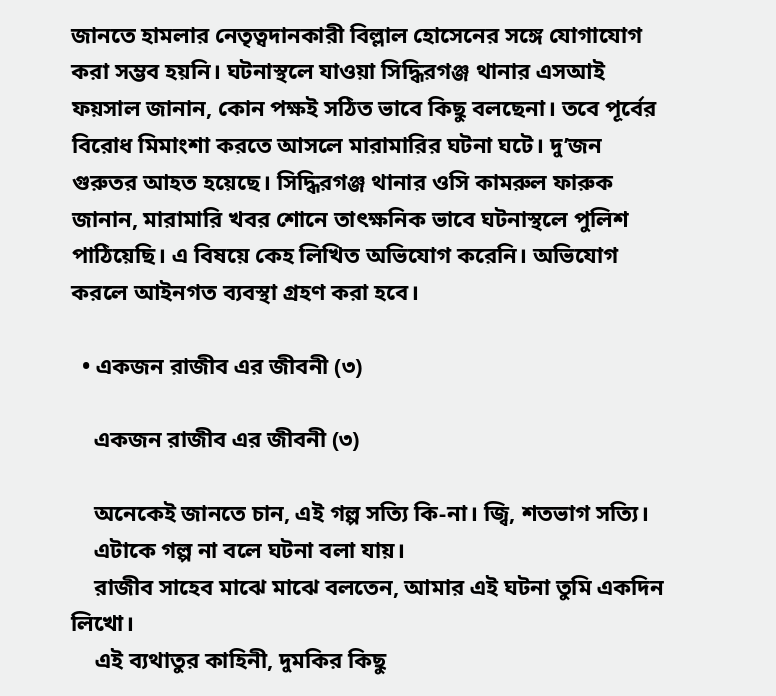জানতে হামলার নেতৃত্বদানকারী বিল্লাল হোসেনের সঙ্গে যোগাযোগ করা সম্ভব হয়নি। ঘটনাস্থলে যাওয়া সিদ্ধিরগঞ্জ থানার এসআই ফয়সাল জানান, কোন পক্ষই সঠিত ভাবে কিছু বলছেনা। তবে পূর্বের বিরোধ মিমাংশা করতে আসলে মারামারির ঘটনা ঘটে। দু’জন গুরুতর আহত হয়েছে। সিদ্ধিরগঞ্জ থানার ওসি কামরুল ফারুক জানান, মারামারি খবর শোনে তাৎক্ষনিক ভাবে ঘটনাস্থলে পুলিশ পাঠিয়েছি। এ বিষয়ে কেহ লিখিত অভিযোগ করেনি। অভিযোগ করলে আইনগত ব্যবস্থা গ্রহণ করা হবে।

  • একজন রাজীব এর জীবনী (৩)

    একজন রাজীব এর জীবনী (৩)

    অনেকেই জানতে চান, এই গল্প সত্যি কি-না। জ্বি, শতভাগ সত্যি।
    এটাকে গল্প না বলে ঘটনা বলা যায়।
    রাজীব সাহেব মাঝে মাঝে বলতেন, আমার এই ঘটনা তুমি একদিন লিখো।
    এই ব্যথাতুর কাহিনী, দুমকির কিছু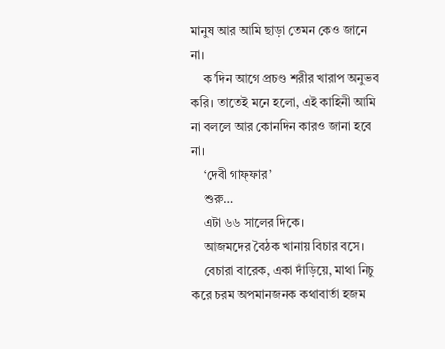মানুষ আর আমি ছাড়া তেমন কেও জানে না।
    ক’দিন আগে প্রচণ্ড শরীর খারাপ অনুভব করি। তাতেই মনে হলো, এই কাহিনী আমি না বললে আর কোনদিন কারও জানা হবে না।
    ‘দেবী গাফ্ফার’
    শুরু…
    এটা ৬৬ সালের দিকে।
    আজমদের বৈঠক খানায় বিচার বসে।
    বেচারা বারেক, একা দাঁড়িয়ে, মাথা নিচু করে চরম অপমানজনক কথাবার্তা হজম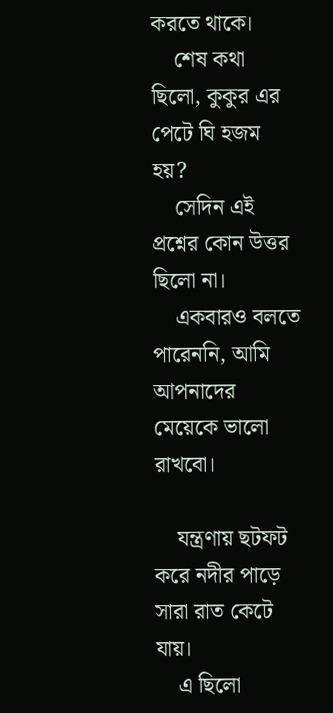করতে থাকে।
    শেষ কথা ছিলো, কুকুর এর পেটে ঘি হজম হয়?
    সেদিন এই প্রশ্নের কোন উত্তর ছিলো না।
    একবারও বলতে পারেননি, আমি আপনাদের মেয়েকে ভালো রাখবো।

    যন্ত্রণায় ছটফট করে নদীর পাড়ে সারা রাত কেটে যায়।
    এ ছিলো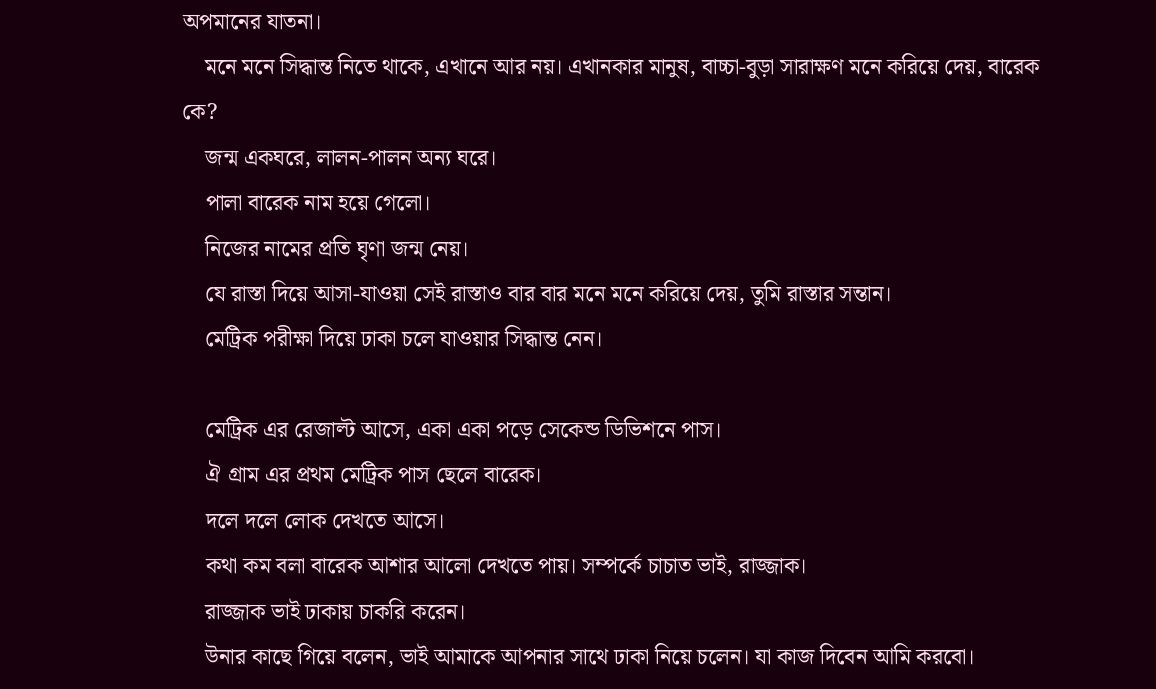অপমানের যাতনা।
    মনে মনে সিদ্ধান্ত নিতে থাকে, এখানে আর নয়। এখানকার মানুষ, বাচ্চা-বুড়া সারাক্ষণ মনে করিয়ে দেয়, বারেক কে?
    জন্ম একঘরে, লালন-পালন অন্য ঘরে।
    পালা বারেক নাম হয়ে গেলো।
    নিজের নামের প্রতি ঘৃণা জন্ম নেয়।
    যে রাস্তা দিয়ে আসা-যাওয়া সেই রাস্তাও বার বার মনে মনে করিয়ে দেয়, তুমি রাস্তার সন্তান।
    মেট্রিক পরীক্ষা দিয়ে ঢাকা চলে যাওয়ার সিদ্ধান্ত নেন।

    মেট্রিক এর রেজাল্ট আসে, একা একা পড়ে সেকেন্ড ডিভিশনে পাস।
    ঐ গ্রাম এর প্রথম মেট্রিক পাস ছেলে বারেক।
    দলে দলে লোক দেখতে আসে।
    কথা কম বলা বারেক আশার আলো দেখতে পায়। সম্পর্কে চাচাত ভাই, রাজ্জাক।
    রাজ্জাক ভাই ঢাকায় চাকরি করেন।
    উনার কাছে গিয়ে বলেন, ভাই আমাকে আপনার সাথে ঢাকা নিয়ে চলেন। যা কাজ দিবেন আমি করবো।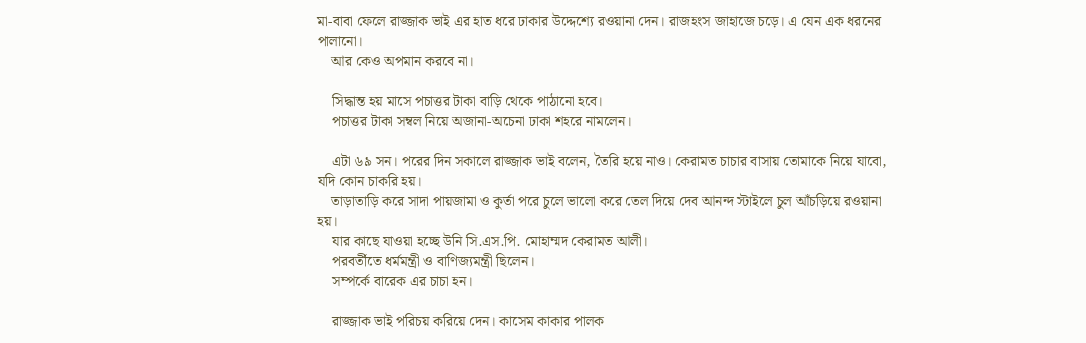মা-বাবা ফেলে রাজ্জাক ভাই এর হাত ধরে ঢাকার উদ্দেশ্যে রওয়ানা দেন। রাজহংস জাহাজে চড়ে। এ যেন এক ধরনের পালানো।
    আর কেও অপমান করবে না।

    সিদ্ধান্ত হয় মাসে পচাত্তর টাকা বাড়ি থেকে পাঠানো হবে।
    পচাত্তর টাকা সম্বল নিয়ে অজানা-অচেনা ঢাকা শহরে নামলেন।

    এটা ৬৯ সন। পরের দিন সকালে রাজ্জাক ভাই বলেন, তৈরি হয়ে নাও। কেরামত চাচার বাসায় তোমাকে নিয়ে যাবো, যদি কোন চাকরি হয়।
    তাড়াতাড়ি করে সাদা পায়জামা ও কুর্তা পরে চুলে ভালো করে তেল দিয়ে দেব আনন্দ স্টাইলে চুল আঁচড়িয়ে রওয়ানা হয়।
    যার কাছে যাওয়া হচ্ছে উনি সি.এস.পি. মোহাম্মদ কেরামত আলী।
    পরবর্তীতে ধর্মমন্ত্রী ও বাণিজ্যমন্ত্রী ছিলেন।
    সম্পর্কে বারেক এর চাচা হন।

    রাজ্জাক ভাই পরিচয় করিয়ে দেন। কাসেম কাকার পালক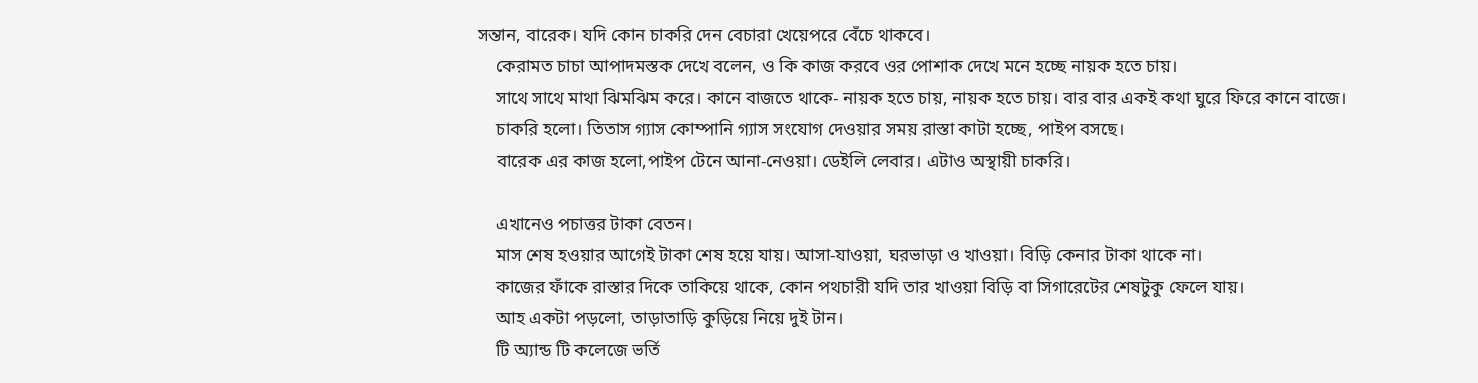সন্তান, বারেক। যদি কোন চাকরি দেন বেচারা খেয়েপরে বেঁচে থাকবে।
    কেরামত চাচা আপাদমস্তক দেখে বলেন, ও কি কাজ করবে ওর পোশাক দেখে মনে হচ্ছে নায়ক হতে চায়।
    সাথে সাথে মাথা ঝিমঝিম করে। কানে বাজতে থাকে- নায়ক হতে চায়, নায়ক হতে চায়। বার বার একই কথা ঘুরে ফিরে কানে বাজে।
    চাকরি হলো। তিতাস গ্যাস কোম্পানি গ্যাস সংযোগ দেওয়ার সময় রাস্তা কাটা হচ্ছে, পাইপ বসছে।
    বারেক এর কাজ হলো,পাইপ টেনে আনা-নেওয়া। ডেইলি লেবার। এটাও অস্থায়ী চাকরি।

    এখানেও পচাত্তর টাকা বেতন।
    মাস শেষ হওয়ার আগেই টাকা শেষ হয়ে যায়। আসা-যাওয়া, ঘরভাড়া ও খাওয়া। বিড়ি কেনার টাকা থাকে না।
    কাজের ফাঁকে রাস্তার দিকে তাকিয়ে থাকে, কোন পথচারী যদি তার খাওয়া বিড়ি বা সিগারেটের শেষটুকু ফেলে যায়।
    আহ একটা পড়লো, তাড়াতাড়ি কুড়িয়ে নিয়ে দুই টান।
    টি অ্যান্ড টি কলেজে ভর্তি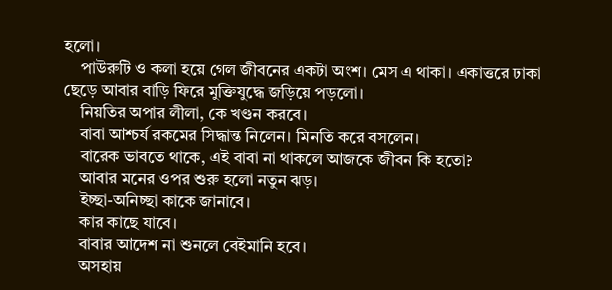হলো।
    পাউরুটি ও কলা হয়ে গেল জীবনের একটা অংশ। মেস এ থাকা। একাত্তরে ঢাকা ছেড়ে আবার বাড়ি ফিরে মুক্তিযুদ্ধে জড়িয়ে পড়লো।
    নিয়তির অপার লীলা, কে খণ্ডন করবে।
    বাবা আশ্চর্য রকমের সিদ্ধান্ত নিলেন। মিনতি করে বসলেন।
    বারেক ভাবতে থাকে, এই বাবা না থাকলে আজকে জীবন কি হতো?
    আবার মনের ওপর শুরু হলো নতুন ঝড়।
    ইচ্ছা-অনিচ্ছা কাকে জানাবে।
    কার কাছে যাবে।
    বাবার আদেশ না শুনলে বেইমানি হবে।
    অসহায়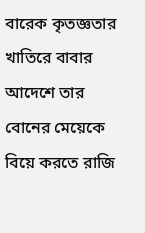বারেক কৃতজ্ঞতার খাতিরে বাবার আদেশে তার বোনের মেয়েকে বিয়ে করতে রাজি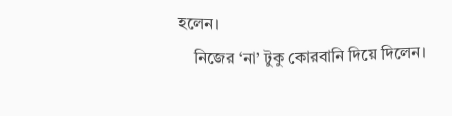হলেন।
    নিজের ‘না’ টুকু কোরবানি দিয়ে দিলেন।